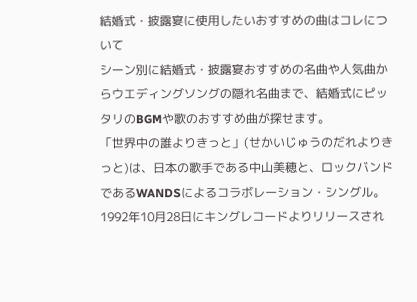結婚式・披露宴に使用したいおすすめの曲はコレについて
シーン別に結婚式・披露宴おすすめの名曲や人気曲からウエディングソングの隠れ名曲まで、結婚式にピッタリのBGMや歌のおすすめ曲が探せます。
「世界中の誰よりきっと」(せかいじゅうのだれよりきっと)は、日本の歌手である中山美穂と、ロックバンドであるWANDSによるコラボレーション・シングル。
1992年10月28日にキングレコードよりリリースされ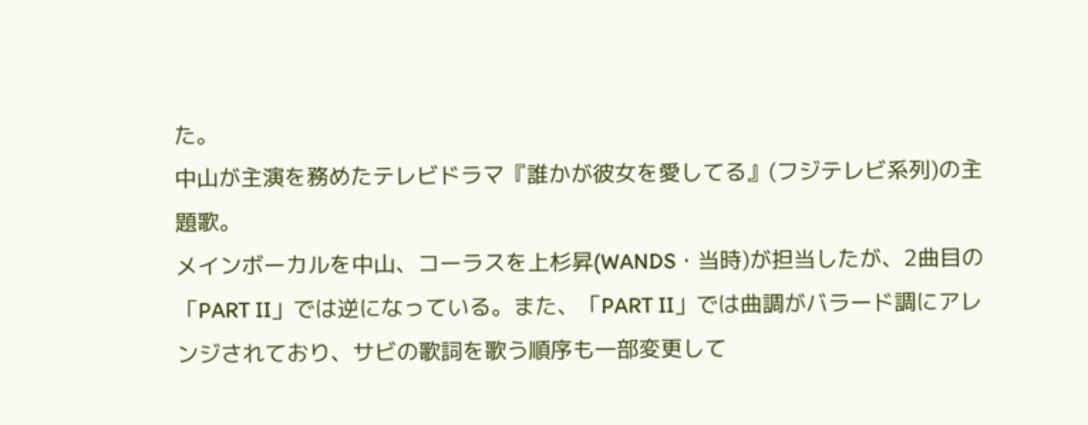た。
中山が主演を務めたテレビドラマ『誰かが彼女を愛してる』(フジテレビ系列)の主題歌。
メインボーカルを中山、コーラスを上杉昇(WANDS・当時)が担当したが、2曲目の「PART II」では逆になっている。また、「PART II」では曲調がバラード調にアレンジされており、サビの歌詞を歌う順序も一部変更して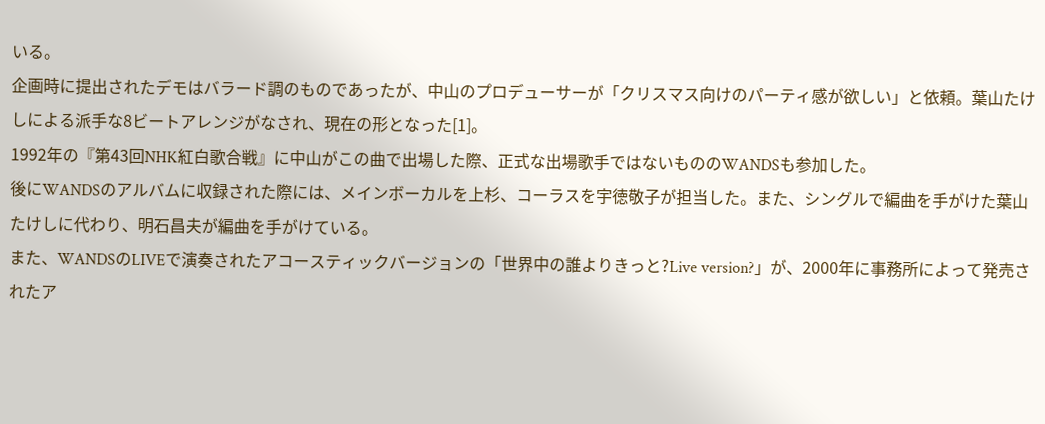いる。
企画時に提出されたデモはバラード調のものであったが、中山のプロデューサーが「クリスマス向けのパーティ感が欲しい」と依頼。葉山たけしによる派手な8ビートアレンジがなされ、現在の形となった[1]。
1992年の『第43回NHK紅白歌合戦』に中山がこの曲で出場した際、正式な出場歌手ではないもののWANDSも参加した。
後にWANDSのアルバムに収録された際には、メインボーカルを上杉、コーラスを宇徳敬子が担当した。また、シングルで編曲を手がけた葉山たけしに代わり、明石昌夫が編曲を手がけている。
また、WANDSのLIVEで演奏されたアコースティックバージョンの「世界中の誰よりきっと?Live version?」が、2000年に事務所によって発売されたア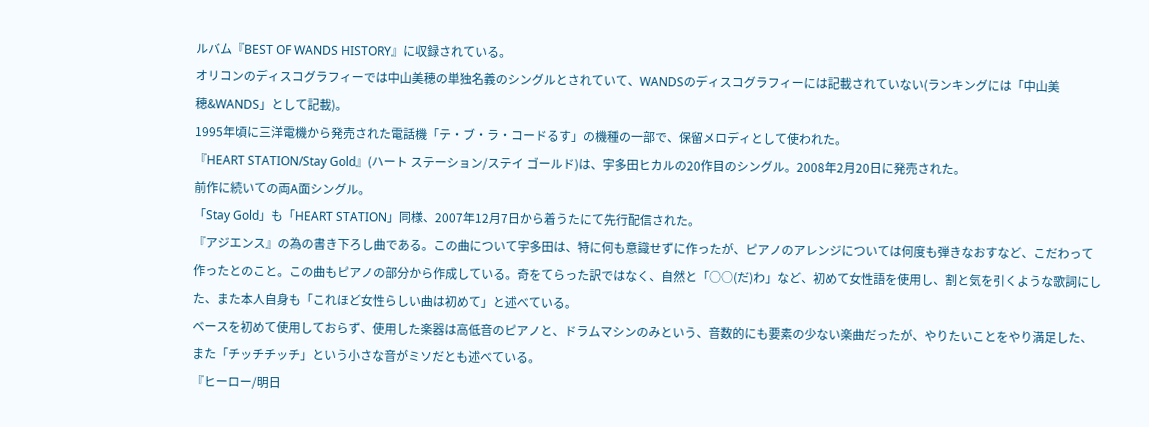ルバム『BEST OF WANDS HISTORY』に収録されている。
オリコンのディスコグラフィーでは中山美穂の単独名義のシングルとされていて、WANDSのディスコグラフィーには記載されていない(ランキングには「中山美穂&WANDS」として記載)。
1995年頃に三洋電機から発売された電話機「テ・ブ・ラ・コードるす」の機種の一部で、保留メロディとして使われた。
『HEART STATION/Stay Gold』(ハート ステーション/ステイ ゴールド)は、宇多田ヒカルの20作目のシングル。2008年2月20日に発売された。
前作に続いての両A面シングル。
「Stay Gold」も「HEART STATION」同様、2007年12月7日から着うたにて先行配信された。
『アジエンス』の為の書き下ろし曲である。この曲について宇多田は、特に何も意識せずに作ったが、ピアノのアレンジについては何度も弾きなおすなど、こだわって作ったとのこと。この曲もピアノの部分から作成している。奇をてらった訳ではなく、自然と「○○(だ)わ」など、初めて女性語を使用し、割と気を引くような歌詞にした、また本人自身も「これほど女性らしい曲は初めて」と述べている。
ベースを初めて使用しておらず、使用した楽器は高低音のピアノと、ドラムマシンのみという、音数的にも要素の少ない楽曲だったが、やりたいことをやり満足した、また「チッチチッチ」という小さな音がミソだとも述べている。
『ヒーロー/明日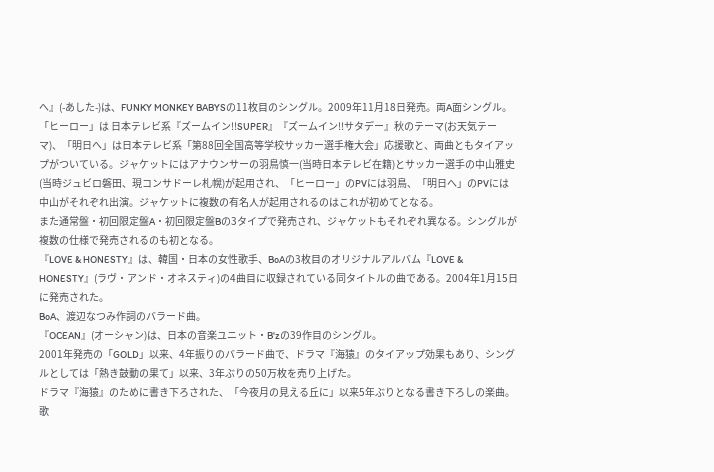へ』(-あした-)は、FUNKY MONKEY BABYSの11枚目のシングル。2009年11月18日発売。両A面シングル。
「ヒーロー」は 日本テレビ系『ズームイン!!SUPER』『ズームイン!!サタデー』秋のテーマ(お天気テーマ)、「明日へ」は日本テレビ系「第88回全国高等学校サッカー選手権大会」応援歌と、両曲ともタイアップがついている。ジャケットにはアナウンサーの羽鳥慎一(当時日本テレビ在籍)とサッカー選手の中山雅史(当時ジュビロ磐田、現コンサドーレ札幌)が起用され、「ヒーロー」のPVには羽鳥、「明日へ」のPVには中山がそれぞれ出演。ジャケットに複数の有名人が起用されるのはこれが初めてとなる。
また通常盤・初回限定盤A・初回限定盤Bの3タイプで発売され、ジャケットもそれぞれ異なる。シングルが複数の仕様で発売されるのも初となる。
『LOVE & HONESTY』は、韓国・日本の女性歌手、BoAの3枚目のオリジナルアルバム『LOVE & HONESTY』(ラヴ・アンド・オネスティ)の4曲目に収録されている同タイトルの曲である。2004年1月15日に発売された。
BoA、渡辺なつみ作詞のバラード曲。
『OCEAN』(オーシャン)は、日本の音楽ユニット・B'zの39作目のシングル。
2001年発売の「GOLD」以来、4年振りのバラード曲で、ドラマ『海猿』のタイアップ効果もあり、シングルとしては「熱き鼓動の果て」以来、3年ぶりの50万枚を売り上げた。
ドラマ『海猿』のために書き下ろされた、「今夜月の見える丘に」以来5年ぶりとなる書き下ろしの楽曲。
歌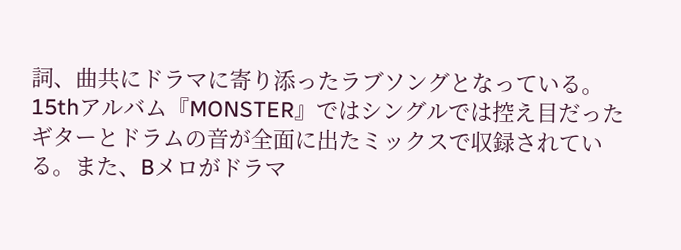詞、曲共にドラマに寄り添ったラブソングとなっている。
15thアルバム『MONSTER』ではシングルでは控え目だったギターとドラムの音が全面に出たミックスで収録されている。また、Bメロがドラマ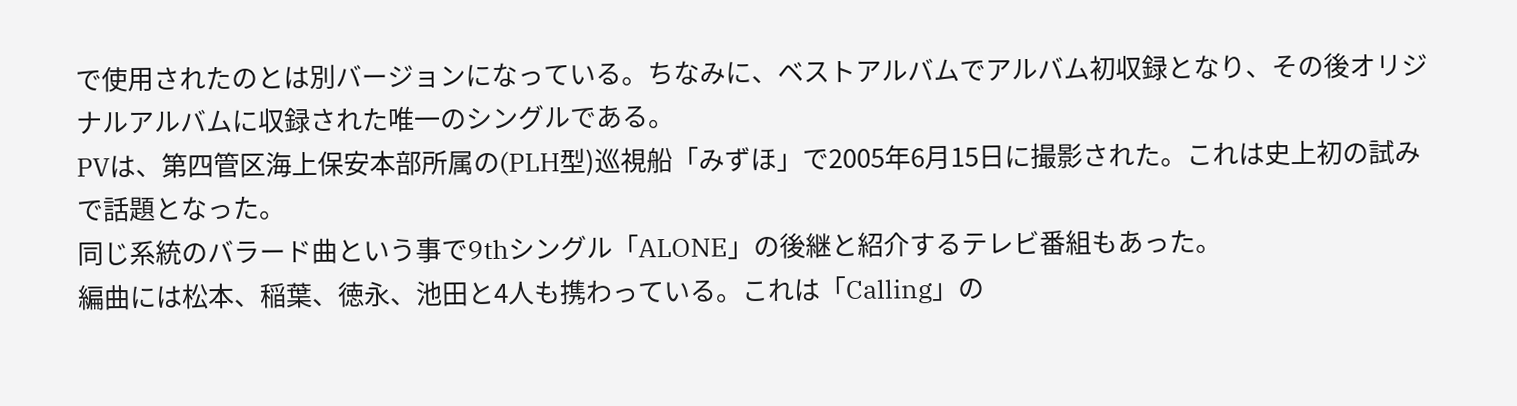で使用されたのとは別バージョンになっている。ちなみに、ベストアルバムでアルバム初収録となり、その後オリジナルアルバムに収録された唯一のシングルである。
PVは、第四管区海上保安本部所属の(PLH型)巡視船「みずほ」で2005年6月15日に撮影された。これは史上初の試みで話題となった。
同じ系統のバラード曲という事で9thシングル「ALONE」の後継と紹介するテレビ番組もあった。
編曲には松本、稲葉、徳永、池田と4人も携わっている。これは「Calling」の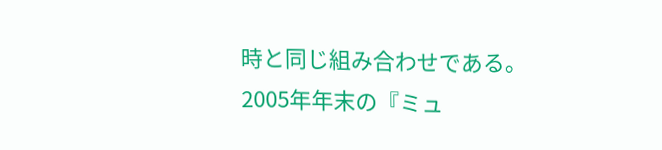時と同じ組み合わせである。
2005年年末の『ミュ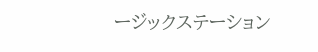ージックステーション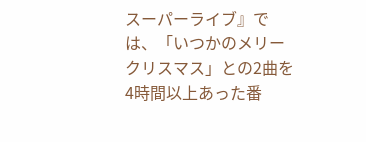スーパーライブ』では、「いつかのメリークリスマス」との2曲を4時間以上あった番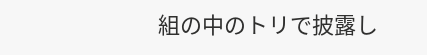組の中のトリで披露し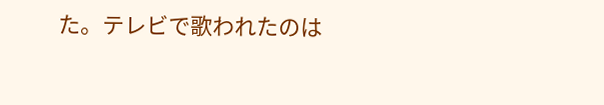た。テレビで歌われたのは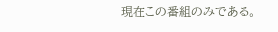現在この番組のみである。